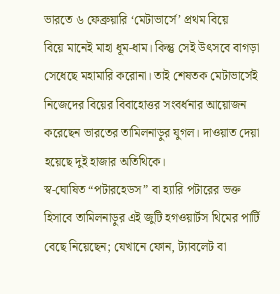ভারতে ৬ ফেব্রুয়ারি ‘মেটাভার্সে’ প্রথম বিয়ে
বিয়ে মানেই মাহা ধূম-ধাম। কিন্তু সেই উৎসবে বাগড়া সেধেছে মহামারি করোনা। তাই শেষতক মেটাভার্সেই নিজেদের বিয়ের বিবাহোত্তর সংবর্ধনার আয়োজন করেছেন ভারতের তামিলনাড়ুর যুগল। দাওয়াত দেয়া হয়েছে দুই হাজার অতিথিকে।
স্ব-ঘোষিত “পটারহেডস” বা হ্যারি পটারের ভক্ত হিসাবে তামিলনাড়ুর এই জুটি হগওয়ার্টস থিমের পার্টি বেছে নিয়েছেন; যেখানে ফোন, ট্যাবলেট বা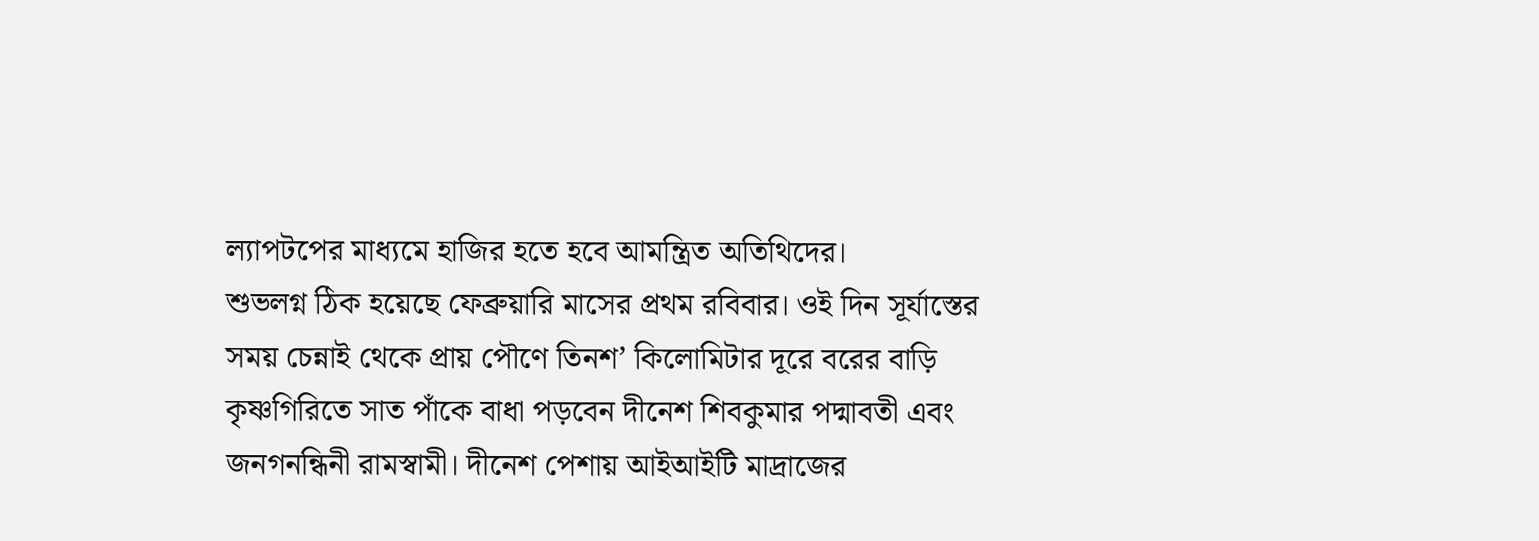ল্যাপটপের মাধ্যমে হাজির হতে হবে আমন্ত্রিত অতিথিদের।
শুভলগ্ন ঠিক হয়েছে ফেব্রুয়ারি মাসের প্রথম রবিবার। ওই দিন সূর্যাস্তের সময় চেন্নাই থেকে প্রায় পৌণে তিনশ’ কিলোমিটার দূরে বরের বাড়ি কৃষ্ণগিরিতে সাত পাঁকে বাধা পড়বেন দীনেশ শিবকুমার পদ্মাবতী এবং জনগনন্ধিনী রামস্বামী। দীনেশ পেশায় আইআইটি মাদ্রাজের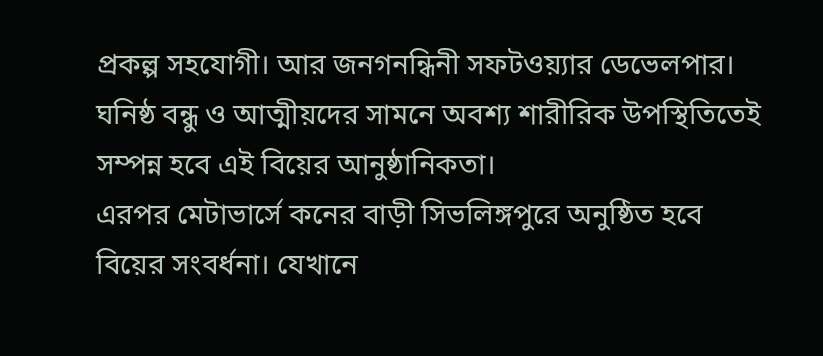প্রকল্প সহযোগী। আর জনগনন্ধিনী সফটওয়্যার ডেভেলপার। ঘনিষ্ঠ বন্ধু ও আত্মীয়দের সামনে অবশ্য শারীরিক উপস্থিতিতেই সম্পন্ন হবে এই বিয়ের আনুষ্ঠানিকতা।
এরপর মেটাভার্সে কনের বাড়ী সিভলিঙ্গপুরে অনুষ্ঠিত হবে বিয়ের সংবর্ধনা। যেখানে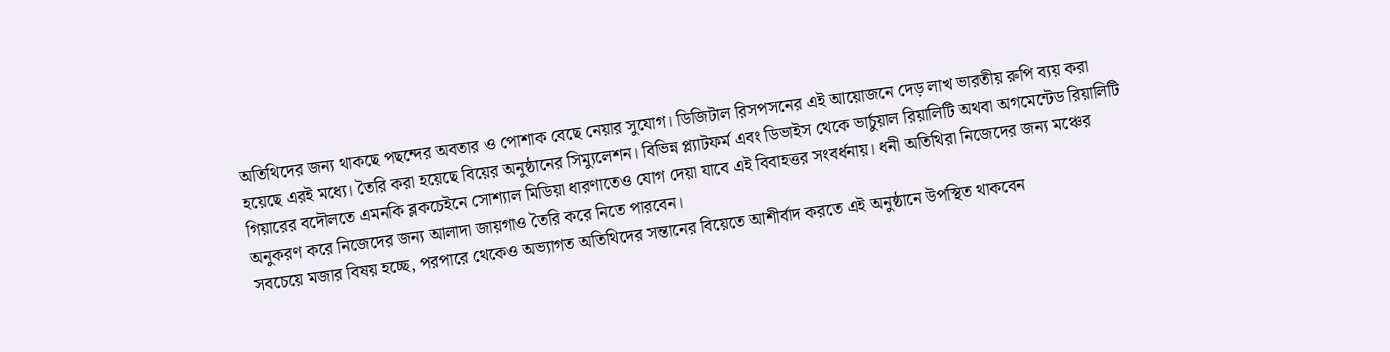অতিথিদের জন্য থাকছে পছন্দের অবতার ও পোশাক বেছে নেয়ার সুযোগ। ডিজিটাল রিসপসনের এই আয়োজনে দেড় লাখ ভারতীয় রুপি ব্যয় করা হয়েছে এরই মধ্যে। তৈরি করা হয়েছে বিয়ের অনুষ্ঠানের সিম্যুলেশন। বিভিন্ন প্ল্যাটফর্ম এবং ডিভাইস থেকে ভার্চুয়াল রিয়ালিটি অথবা অগমেন্টেড রিয়ালিটি গিয়ারের বদৌলতে এমনকি ব্লকচেইনে সোশ্যাল মিডিয়া ধারণাতেও যোগ দেয়া যাবে এই বিবাহত্তর সংবর্ধনায়। ধনী অতিথিরা নিজেদের জন্য মঞ্চের অনুকরণ করে নিজেদের জন্য আলাদা জায়গাও তৈরি করে নিতে পারবেন।
সবচেয়ে মজার বিষয় হচ্ছে, পরপারে থেকেও অভ্যাগত অতিথিদের সন্তানের বিয়েতে আশীর্বাদ করতে এই অনুষ্ঠানে উপস্থিত থাকবেন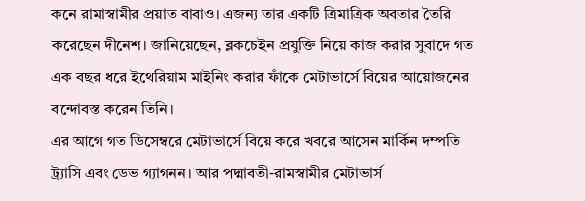কনে রামাস্বামীর প্রয়াত বাবাও। এজন্য তার একটি ত্রিমাত্রিক অবতার তৈরি করেছেন দীনেশ। জানিয়েছেন, ব্লকচেইন প্রযুক্তি নিয়ে কাজ করার সুবাদে গত এক বছর ধরে ইথেরিয়াম মাইনিং করার ফাঁকে মেটাভার্সে বিয়ের আয়োজনের বন্দোবস্ত করেন তিনি।
এর আগে গত ডিসেম্বরে মেটাভার্সে বিয়ে করে খবরে আসেন মার্কিন দম্পতি ট্র্যাসি এবং ডেভ গ্যাগনন। আর পদ্মাবতী-রামস্বামীর মেটাভার্স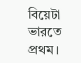বিয়েটা ভারতে প্রথম।